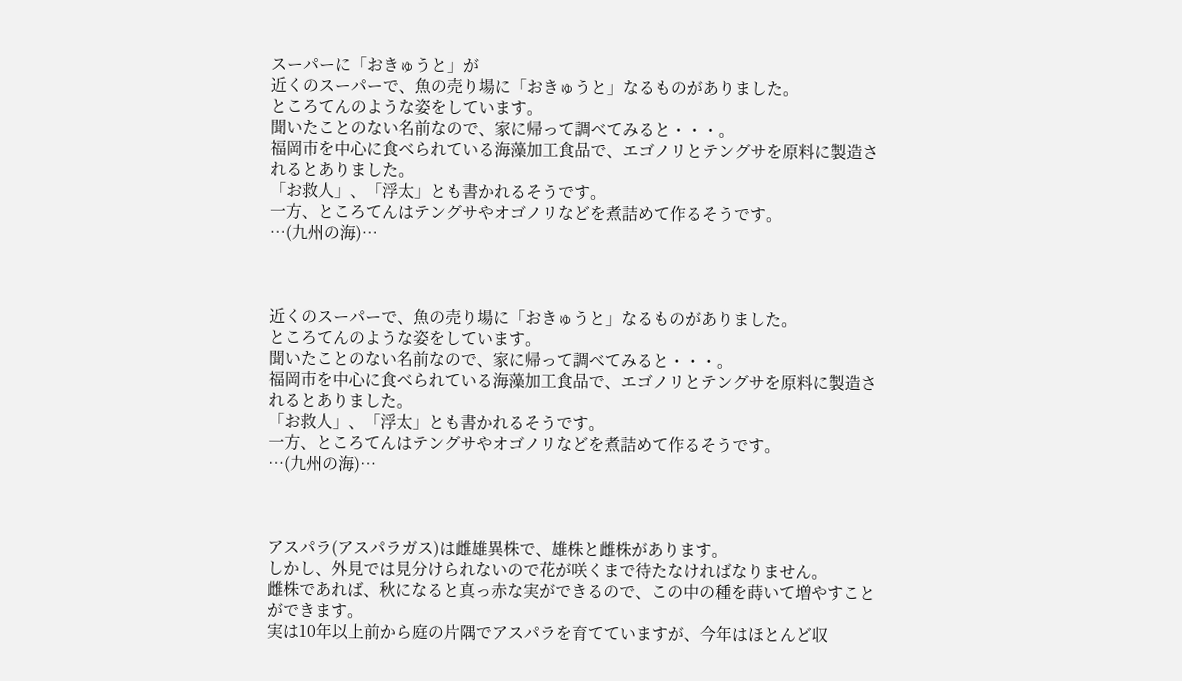スーパーに「おきゅうと」が
近くのスーパーで、魚の売り場に「おきゅうと」なるものがありました。
ところてんのような姿をしています。
聞いたことのない名前なので、家に帰って調べてみると・・・。
福岡市を中心に食べられている海藻加工食品で、エゴノリとテングサを原料に製造されるとありました。
「お救人」、「浮太」とも書かれるそうです。
一方、ところてんはテングサやオゴノリなどを煮詰めて作るそうです。
…(九州の海)…



近くのスーパーで、魚の売り場に「おきゅうと」なるものがありました。
ところてんのような姿をしています。
聞いたことのない名前なので、家に帰って調べてみると・・・。
福岡市を中心に食べられている海藻加工食品で、エゴノリとテングサを原料に製造されるとありました。
「お救人」、「浮太」とも書かれるそうです。
一方、ところてんはテングサやオゴノリなどを煮詰めて作るそうです。
…(九州の海)…



アスパラ(アスパラガス)は雌雄異株で、雄株と雌株があります。
しかし、外見では見分けられないので花が咲くまで待たなければなりません。
雌株であれば、秋になると真っ赤な実ができるので、この中の種を蒔いて増やすことができます。
実は10年以上前から庭の片隅でアスパラを育てていますが、今年はほとんど収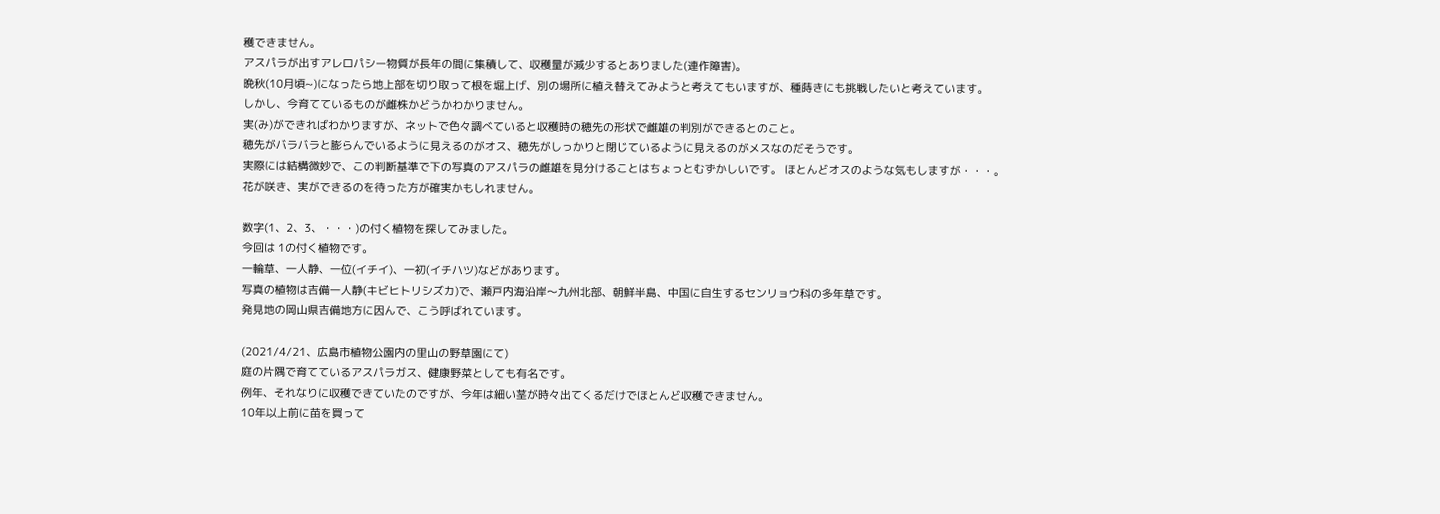穫できません。
アスパラが出すアレロパシー物質が長年の間に集積して、収穫量が減少するとありました(連作障害)。
晩秋(10月頃~)になったら地上部を切り取って根を堀上げ、別の場所に植え替えてみようと考えてもいますが、種蒔きにも挑戦したいと考えています。
しかし、今育てているものが雌株かどうかわかりません。
実(み)ができればわかりますが、ネットで色々調べていると収穫時の穂先の形状で雌雄の判別ができるとのこと。
穂先がバラバラと膨らんでいるように見えるのがオス、穂先がしっかりと閉じているように見えるのがメスなのだそうです。
実際には結構微妙で、この判断基準で下の写真のアスパラの雌雄を見分けることはちょっとむずかしいです。 ほとんどオスのような気もしますが・・・。
花が咲き、実ができるのを待った方が確実かもしれません。

数字(1、2、3、・・・)の付く植物を探してみました。
今回は 1の付く植物です。
一輪草、一人静、一位(イチイ)、一初(イチハツ)などがあります。
写真の植物は吉備一人静(キビヒトリシズカ)で、瀬戸内海沿岸〜九州北部、朝鮮半島、中国に自生するセンリョウ科の多年草です。
発見地の岡山県吉備地方に因んで、こう呼ばれています。

(2021/4/21、広島市植物公園内の里山の野草園にて)
庭の片隅で育てているアスパラガス、健康野菜としても有名です。
例年、それなりに収穫できていたのですが、今年は細い茎が時々出てくるだけでほとんど収穫できません。
10年以上前に苗を買って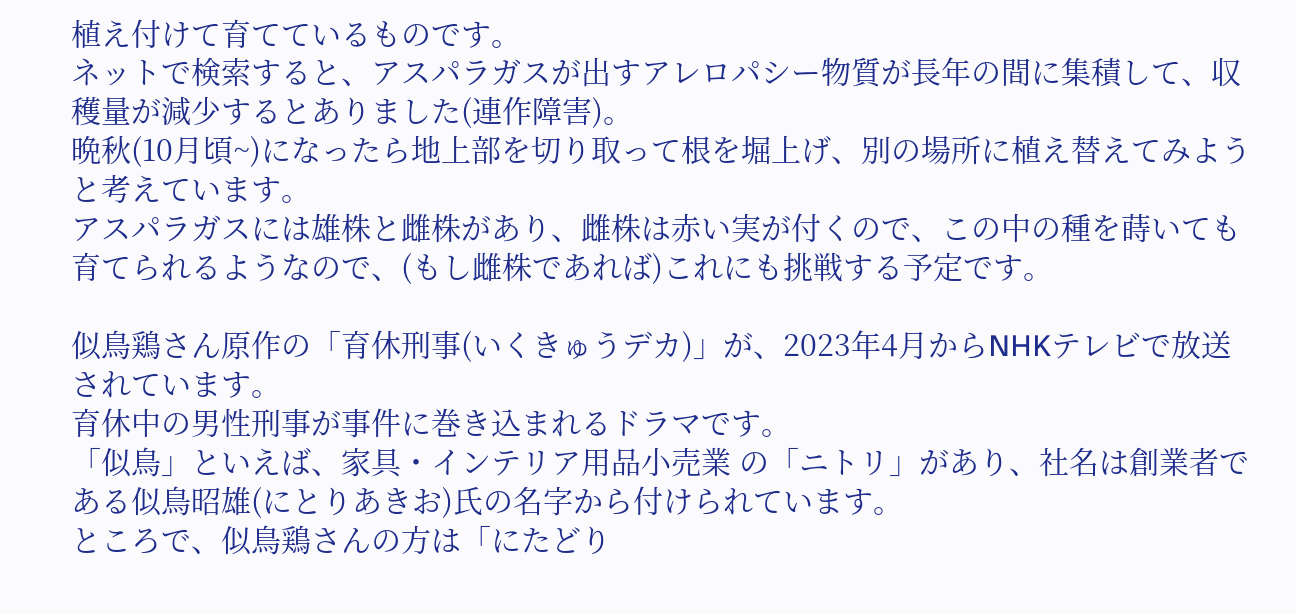植え付けて育てているものです。
ネットで検索すると、アスパラガスが出すアレロパシー物質が長年の間に集積して、収穫量が減少するとありました(連作障害)。
晩秋(10月頃~)になったら地上部を切り取って根を堀上げ、別の場所に植え替えてみようと考えています。
アスパラガスには雄株と雌株があり、雌株は赤い実が付くので、この中の種を蒔いても育てられるようなので、(もし雌株であれば)これにも挑戦する予定です。

似鳥鶏さん原作の「育休刑事(いくきゅうデカ)」が、2023年4月からNHKテレビで放送されています。
育休中の男性刑事が事件に巻き込まれるドラマです。
「似鳥」といえば、家具・インテリア用品小売業 の「ニトリ」があり、社名は創業者である似鳥昭雄(にとりあきお)氏の名字から付けられています。
ところで、似鳥鶏さんの方は「にたどり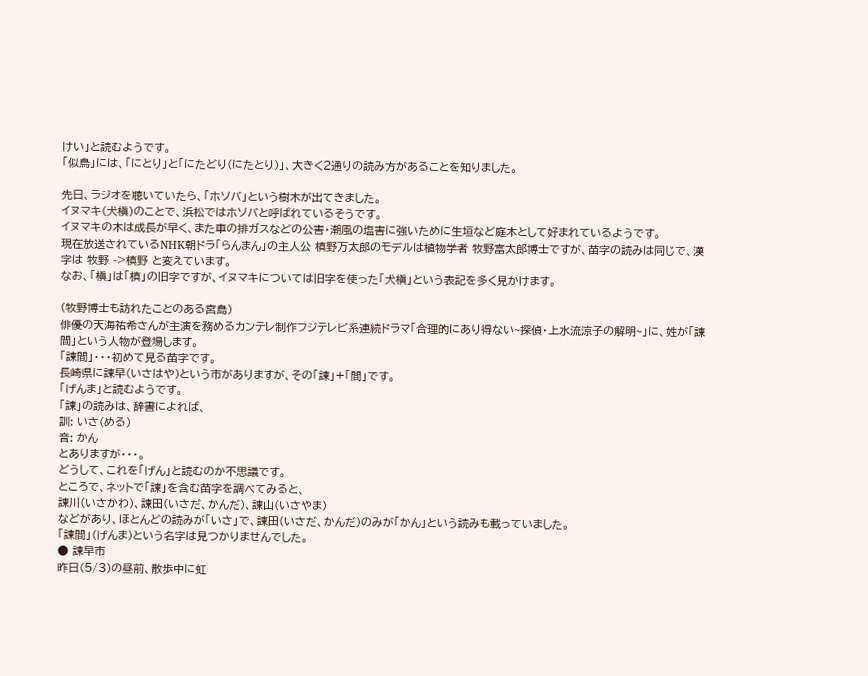けい」と読むようです。
「似鳥」には、「にとり」と「にたどり(にたとり)」、大きく2通りの読み方があることを知りました。

先日、ラジオを聴いていたら、「ホソバ」という樹木が出てきました。
イヌマキ(犬槇)のことで、浜松ではホソバと呼ばれているそうです。
イヌマキの木は成長が早く、また車の排ガスなどの公害・潮風の塩害に強いために生垣など庭木として好まれているようです。
現在放送されているNHK朝ドラ「らんまん」の主人公 槙野万太郎のモデルは植物学者 牧野富太郎博士ですが、苗字の読みは同じで、漢字は 牧野 ->槙野 と変えています。
なお、「槇」は「槙」の旧字ですが、イヌマキについては旧字を使った「犬槇」という表記を多く見かけます。

(牧野博士も訪れたことのある宮島)
俳優の天海祐希さんが主演を務めるカンテレ制作フジテレビ系連続ドラマ「合理的にあり得ない~探偵・上水流涼子の解明~」に、姓が「諫間」という人物が登場します。
「諫間」・・・初めて見る苗字です。
長崎県に諫早(いさはや)という市がありますが、その「諫」+「間」です。
「げんま」と読むようです。
「諫」の読みは、辞書によれば、
訓: いさ(める)
音: かん
とありますが・・・。
どうして、これを「げん」と読むのか不思議です。
ところで、ネットで「諫」を含む苗字を調べてみると、
諫川(いさかわ)、諫田(いさだ、かんだ)、諫山(いさやま)
などがあり、ほとんどの読みが「いさ」で、諫田(いさだ、かんだ)のみが「かん」という読みも載っていました。
「諫間」(げんま)という名字は見つかりませんでした。
● 諫早市
昨日(5/3)の昼前、散歩中に虹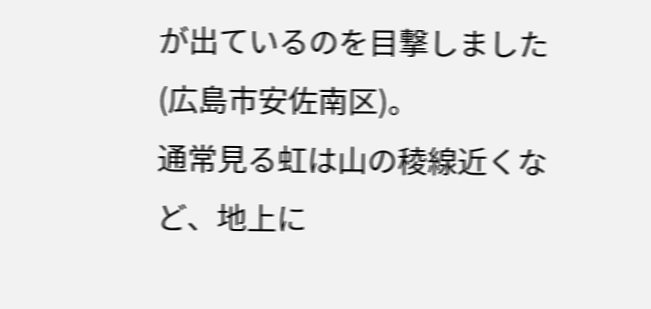が出ているのを目撃しました(広島市安佐南区)。
通常見る虹は山の稜線近くなど、地上に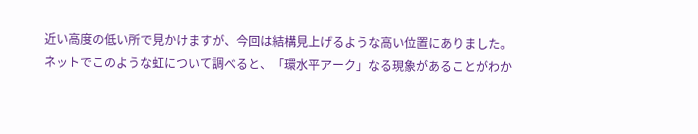近い高度の低い所で見かけますが、今回は結構見上げるような高い位置にありました。
ネットでこのような虹について調べると、「環水平アーク」なる現象があることがわか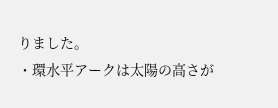りました。
・環水平アークは太陽の高さが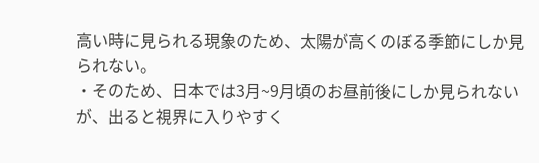高い時に見られる現象のため、太陽が高くのぼる季節にしか見られない。
・そのため、日本では3月~9月頃のお昼前後にしか見られないが、出ると視界に入りやすく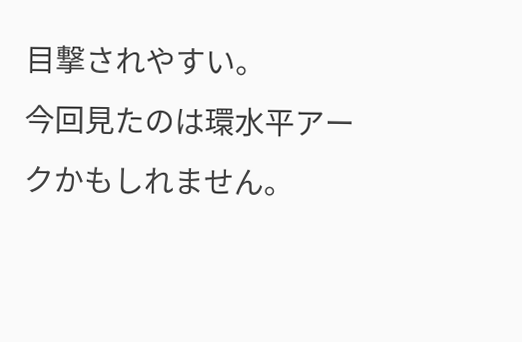目撃されやすい。
今回見たのは環水平アークかもしれません。